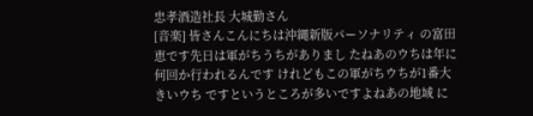忠孝酒造社長 大城勤さん
[音楽] 皆さんこんにちは沖縄新版パーソナリティ の富田恵です先日は軍がちうちがありまし たねあのウちは年に何回か行われるんです けれどもこの軍がちウちが1番大きいウち ですというところが多いですよねあの地域 に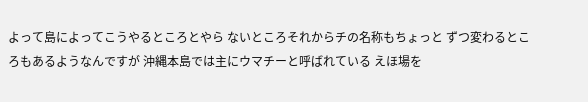よって島によってこうやるところとやら ないところそれからチの名称もちょっと ずつ変わるところもあるようなんですが 沖縄本島では主にウマチーと呼ばれている えほ場を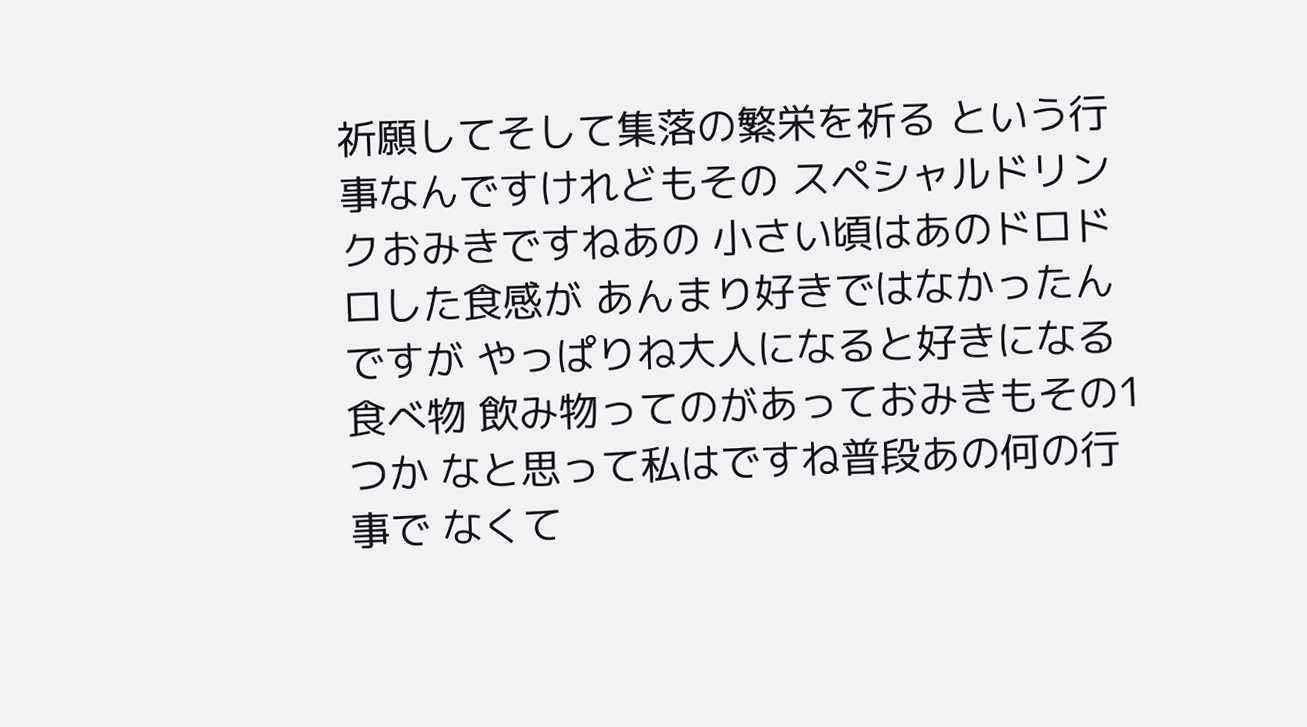祈願してそして集落の繁栄を祈る という行事なんですけれどもその スペシャルドリンクおみきですねあの 小さい頃はあのドロドロした食感が あんまり好きではなかったんですが やっぱりね大人になると好きになる食べ物 飲み物ってのがあっておみきもその1つか なと思って私はですね普段あの何の行事で なくて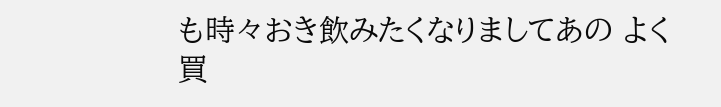も時々おき飲みたくなりましてあの よく買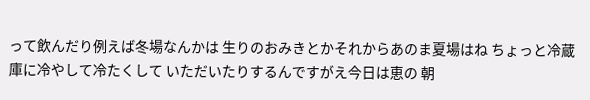って飲んだり例えば冬場なんかは 生りのおみきとかそれからあのま夏場はね ちょっと冷蔵庫に冷やして冷たくして いただいたりするんですがえ今日は恵の 朝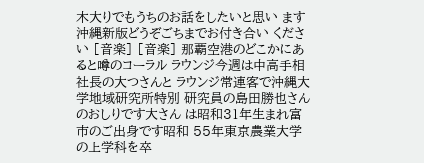木大りでもうちのお話をしたいと思い ます沖縄新版どうぞごちまでお付き合い ください [音楽] [音楽] 那覇空港のどこかにあると噂のコーラル ラウンジ今週は中高手相社長の大つさんと ラウンジ常連客で沖縄大学地域研究所特別 研究員の島田勝也さんのおしりです大さん は昭和31年生まれ富市のご出身です昭和 55年東京農業大学の上学科を卒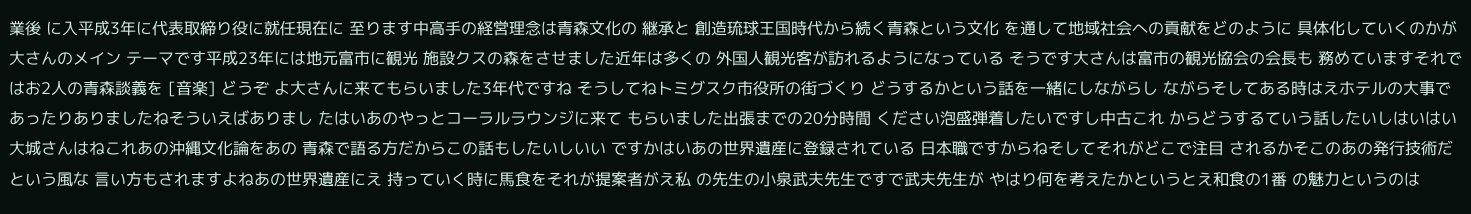業後 に入平成3年に代表取締り役に就任現在に 至ります中高手の経営理念は青森文化の 継承と 創造琉球王国時代から続く青森という文化 を通して地域社会への貢献をどのように 具体化していくのかが大さんのメイン テーマです平成23年には地元富市に観光 施設クスの森をさせました近年は多くの 外国人観光客が訪れるようになっている そうです大さんは富市の観光協会の会長も 務めていますそれではお2人の青森談義を [音楽] どうぞ よ大さんに来てもらいました3年代ですね そうしてねトミグスク市役所の街づくり どうするかという話を一緒にしながらし ながらそしてある時はえホテルの大事で あったりありましたねそういえばありまし たはいあのやっとコーラルラウンジに来て もらいました出張までの20分時間 ください泡盛弾着したいですし中古これ からどうするていう話したいしはいはい 大城さんはねこれあの沖縄文化論をあの 青森で語る方だからこの話もしたいしいい ですかはいあの世界遺産に登録されている 日本職ですからねそしてそれがどこで注目 されるかそこのあの発行技術だという風な 言い方もされますよねあの世界遺産にえ 持っていく時に馬食をそれが提案者がえ私 の先生の小泉武夫先生ですで武夫先生が やはり何を考えたかというとえ和食の1番 の魅力というのは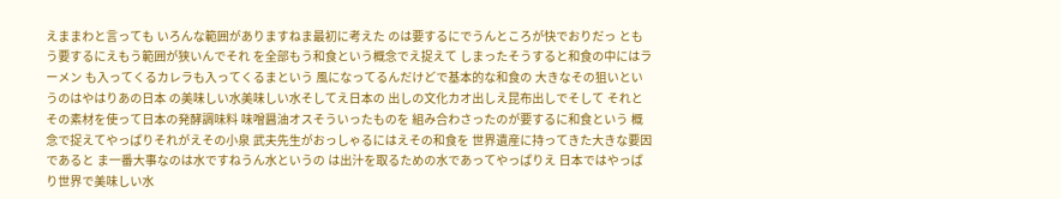えままわと言っても いろんな範囲がありますねま最初に考えた のは要するにでうんところが快でおりだっ ともう要するにえもう範囲が狭いんでそれ を全部もう和食という概念でえ捉えて しまったそうすると和食の中にはラーメン も入ってくるカレラも入ってくるまという 風になってるんだけどで基本的な和食の 大きなその狙いというのはやはりあの日本 の美味しい水美味しい水そしてえ日本の 出しの文化カオ出しえ昆布出しでそして それとその素材を使って日本の発酵調味料 味噌醤油オスそういったものを 組み合わさったのが要するに和食という 概念で捉えてやっぱりそれがえその小泉 武夫先生がおっしゃるにはえその和食を 世界遺産に持ってきた大きな要因であると ま一番大事なのは水ですねうん水というの は出汁を取るための水であってやっぱりえ 日本ではやっぱり世界で美味しい水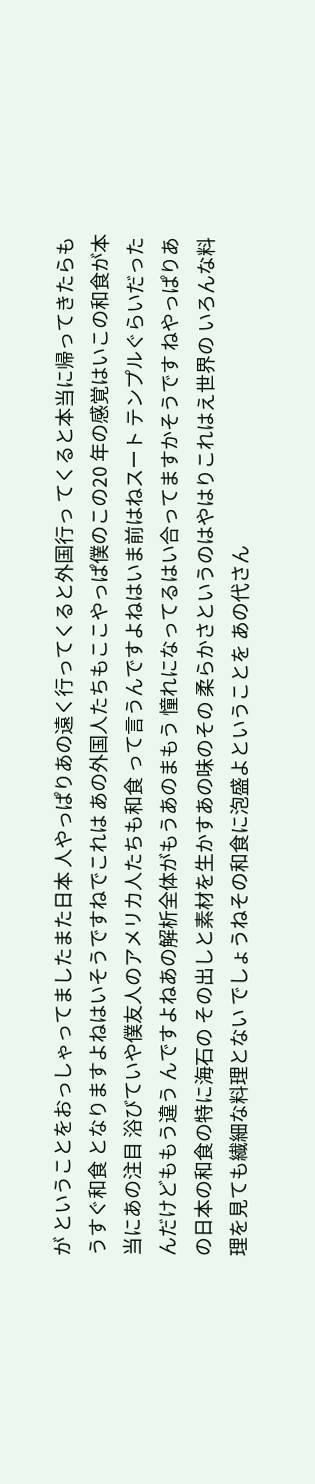が ということをおっしゃってましたまた日本 人やっぱりあの遠く行ってくると外国行っ てくると本当に帰ってきたらもうすぐ和食 となりますよねはいそうですねでこれは あの外国人たちもここやっぱ僕のこの20 年の感覚はいこの和食が本当にあの注目 浴びていや僕友人のアメリカ人たちも和食 って言うんですよねはいま前はねスート テンプルぐらいだったんだけどももう違う んですよねあの解析全体がもうあのまもう 憧れになってるはい合ってますかそうです ねやっぱりあの日本の和食の特に海石の その出しと素材を生かすあの味のその 柔らかさというのはやはりこれはえ世界の いろんな料理を見ても繊細な料理とない でしょうねその和食に泡盛よということを あの代さん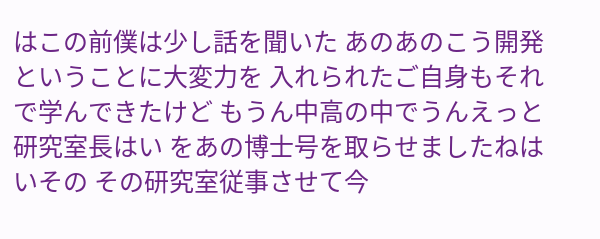はこの前僕は少し話を聞いた あのあのこう開発ということに大変力を 入れられたご自身もそれで学んできたけど もうん中高の中でうんえっと研究室長はい をあの博士号を取らせましたねはいその その研究室従事させて今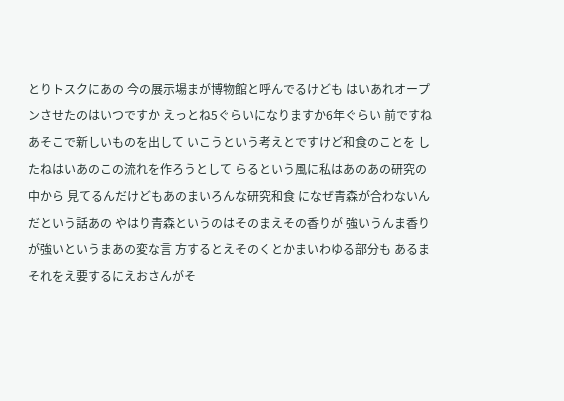とりトスクにあの 今の展示場まが博物館と呼んでるけども はいあれオープンさせたのはいつですか えっとね5ぐらいになりますか6年ぐらい 前ですねあそこで新しいものを出して いこうという考えとですけど和食のことを したねはいあのこの流れを作ろうとして らるという風に私はあのあの研究の中から 見てるんだけどもあのまいろんな研究和食 になぜ青森が合わないんだという話あの やはり青森というのはそのまえその香りが 強いうんま香りが強いというまあの変な言 方するとえそのくとかまいわゆる部分も あるまそれをえ要するにえおさんがそ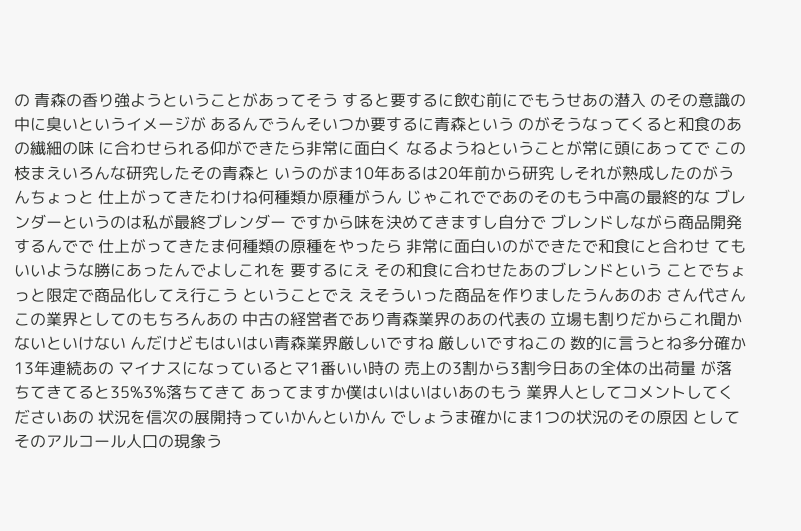の 青森の香り強ようということがあってそう すると要するに飲む前にでもうせあの潜入 のその意識の中に臭いというイメージが あるんでうんそいつか要するに青森という のがそうなってくると和食のあの繊細の味 に合わせられる仰ができたら非常に面白く なるようねということが常に頭にあってで この枝まえいろんな研究したその青森と いうのがま10年あるは20年前から研究 しそれが熟成したのがうんちょっと 仕上がってきたわけね何種類か原種がうん じゃこれでであのそのもう中高の最終的な ブレンダーというのは私が最終ブレンダー ですから味を決めてきますし自分で ブレンドしながら商品開発するんでで 仕上がってきたま何種類の原種をやったら 非常に面白いのができたで和食にと合わせ てもいいような勝にあったんでよしこれを 要するにえ その和食に合わせたあのブレンドという ことでちょっと限定で商品化してえ行こう ということでえ えそういった商品を作りましたうんあのお さん代さんこの業界としてのもちろんあの 中古の経営者であり青森業界のあの代表の 立場も割りだからこれ聞かないといけない んだけどもはいはい青森業界厳しいですね 厳しいですねこの 数的に言うとね多分確か13年連続あの マイナスになっているとマ1番いい時の 売上の3割から3割今日あの全体の出荷量 が落ちてきてると35%3%落ちてきて あってますか僕はいはいはいあのもう 業界人としてコメントしてくださいあの 状況を信次の展開持っていかんといかん でしょうま確かにま1つの状況のその原因 としてそのアルコール人口の現象う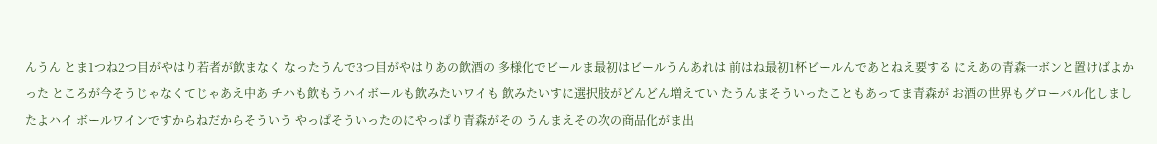んうん とま1つね2つ目がやはり若者が飲まなく なったうんで3つ目がやはりあの飲酒の 多様化でビールま最初はビールうんあれは 前はね最初1杯ビールんであとねえ要する にえあの青森一ボンと置けばよかった ところが今そうじゃなくてじゃあえ中あ チハも飲もうハイボールも飲みたいワイも 飲みたいすに選択肢がどんどん増えてい たうんまそういったこともあってま青森が お酒の世界もグローバル化しましたよハイ ボールワインですからねだからそういう やっぱそういったのにやっぱり青森がその うんまえその次の商品化がま出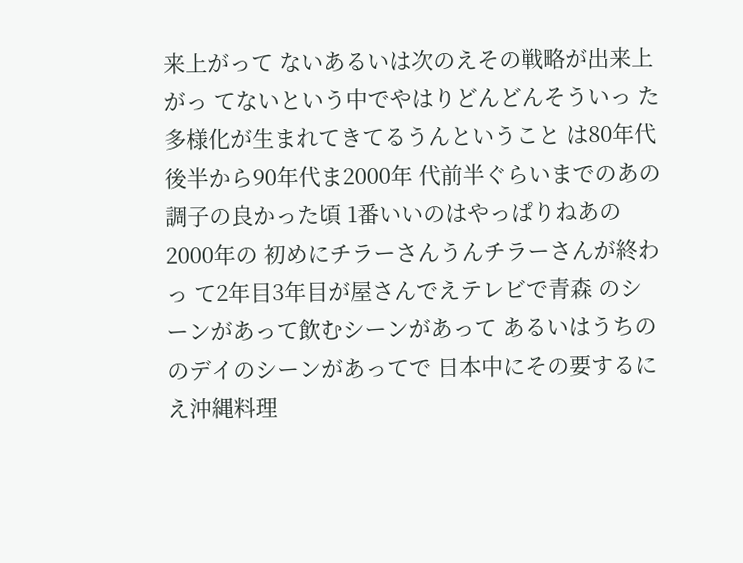来上がって ないあるいは次のえその戦略が出来上がっ てないという中でやはりどんどんそういっ た多様化が生まれてきてるうんということ は80年代後半から90年代ま2000年 代前半ぐらいまでのあの調子の良かった頃 1番いいのはやっぱりねあの2000年の 初めにチラーさんうんチラーさんが終わっ て2年目3年目が屋さんでえテレビで青森 のシーンがあって飲むシーンがあって あるいはうちののデイのシーンがあってで 日本中にその要するにえ沖縄料理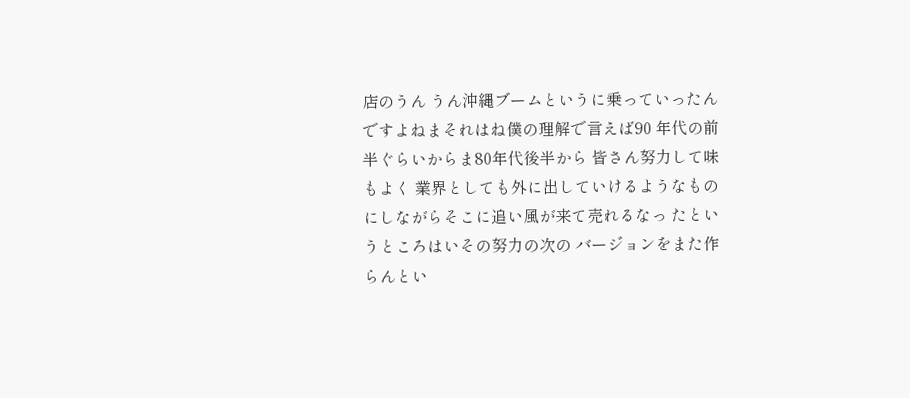店のうん うん沖縄ブームというに乗っていったん ですよねまそれはね僕の理解で言えば90 年代の前半ぐらいからま80年代後半から 皆さん努力して味もよく 業界としても外に出していけるようなもの にしながらそこに追い風が来て売れるなっ たというところはいその努力の次の バージョンをまた作らんとい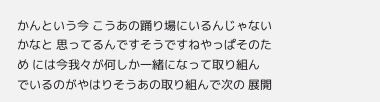かんという今 こうあの踊り場にいるんじゃないかなと 思ってるんですそうですねやっぱそのため には今我々が何しか一緒になって取り組ん でいるのがやはりそうあの取り組んで次の 展開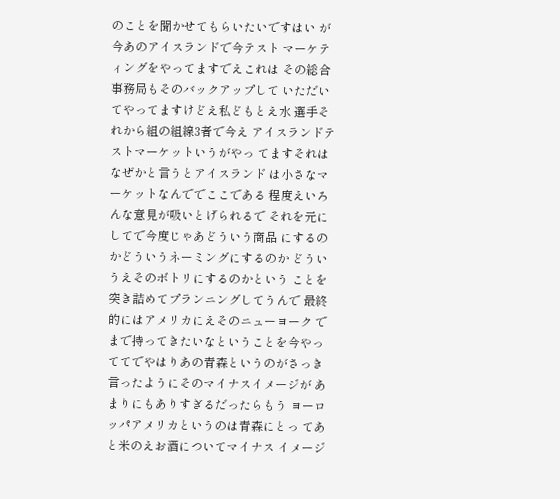のことを聞かせてもらいたいですはい が今あのアイスランドで今テスト マーケティングをやってますでえこれは その総合事務局もそのバックアップして いただいてやってますけどえ私どもとえ水 選手それから組の組線3者で今え アイスランドテストマーケットいうがやっ てますそれはなぜかと言うとアイスランド は小さなマーケットなんででここである 程度えいろんな意見が吸いとげられるで それを元にしてで今度じゃあどういう商品 にするのかどういうネーミングにするのか どういうえそのボトリにするのかという ことを突き詰めてプランニングしてうんで 最終的にはアメリカにえそのニューヨーク でまで持ってきたいなということを今やっ ててでやはりあの青森というのがさっき 言ったようにそのマイナスイメージが あまりにもありすぎるだったらもう ヨーロッパアメリカというのは青森にとっ てあと米のえお酒についてマイナス イメージ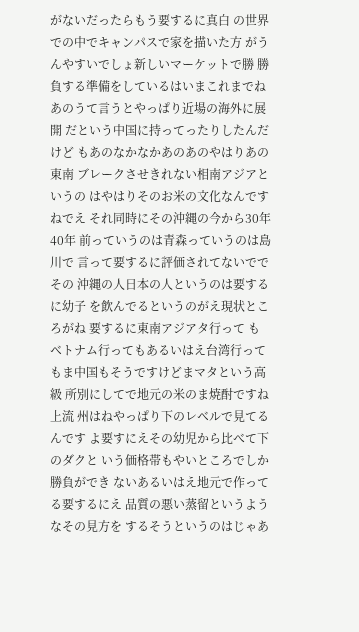がないだったらもう要するに真白 の世界での中でキャンパスで家を描いた方 がうんやすいでしょ新しいマーケットで勝 勝負する準備をしているはいまこれまでね あのうて言うとやっぱり近場の海外に展開 だという中国に持ってったりしたんだけど もあのなかなかあのあのやはりあの東南 ブレークさせきれない相南アジアというの はやはりそのお米の文化なんですねでえ それ同時にその沖縄の今から30年40年 前っていうのは青森っていうのは島川で 言って要するに評価されてないででその 沖縄の人日本の人というのは要するに幼子 を飲んでるというのがえ現状ところがね 要するに東南アジアタ行って もベトナム行ってもあるいはえ台湾行って もま中国もそうですけどまマタという高級 所別にしてで地元の米のま焼酎ですね上流 州はねやっぱり下のレベルで見てるんです よ要すにえその幼児から比べて下のダクと いう価格帯もやいところでしか勝負ができ ないあるいはえ地元で作ってる要するにえ 品質の悪い蒸留というようなその見方を するそうというのはじゃあ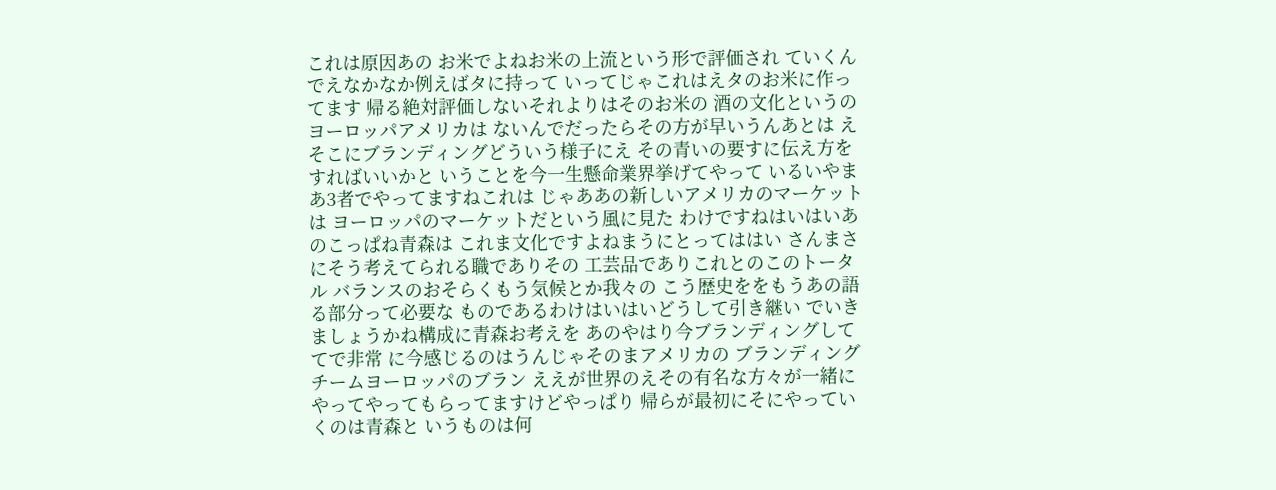これは原因あの お米でよねお米の上流という形で評価され ていくんでえなかなか例えばタに持って いってじゃこれはえタのお米に作ってます 帰る絶対評価しないそれよりはそのお米の 酒の文化というのヨーロッパアメリカは ないんでだったらその方が早いうんあとは えそこにブランディングどういう様子にえ その青いの要すに伝え方をすればいいかと いうことを今一生懸命業界挙げてやって いるいやまあ3者でやってますねこれは じゃああの新しいアメリカのマーケットは ヨーロッパのマーケットだという風に見た わけですねはいはいあのこっぱね青森は これま文化ですよねまうにとってははい さんまさにそう考えてられる職でありその 工芸品でありこれとのこのトータル バランスのおそらくもう気候とか我々の こう歴史ををもうあの語る部分って必要な ものであるわけはいはいどうして引き継い でいきましょうかね構成に青森お考えを あのやはり今ブランディングしててで非常 に今感じるのはうんじゃそのまアメリカの ブランディングチームヨーロッパのブラン ええが世界のえその有名な方々が一緒に やってやってもらってますけどやっぱり 帰らが最初にそにやっていくのは青森と いうものは何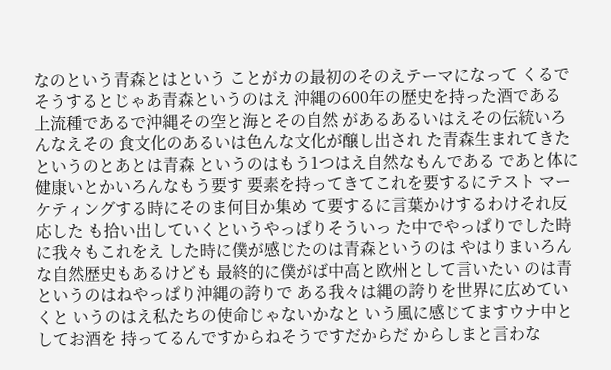なのという青森とはという ことがカの最初のそのえテーマになって くるでそうするとじゃあ青森というのはえ 沖縄の600年の歴史を持った酒である 上流種であるで沖縄その空と海とその自然 があるあるいはえその伝統いろんなえその 食文化のあるいは色んな文化が醸し出され た青森生まれてきたというのとあとは青森 というのはもう1つはえ自然なもんである であと体に健康いとかいろんなもう要す 要素を持ってきてこれを要するにテスト マーケティングする時にそのま何目か集め て要するに言葉かけするわけそれ反応した も拾い出していくというやっぱりそういっ た中でやっぱりでした時に我々もこれをえ した時に僕が感じたのは青森というのは やはりまいろんな自然歴史もあるけども 最終的に僕がば中高と欧州として言いたい のは青というのはねやっぱり沖縄の誇りで ある我々は縄の誇りを世界に広めていくと いうのはえ私たちの使命じゃないかなと いう風に感じてますウナ中としてお酒を 持ってるんですからねそうですだからだ からしまと言わな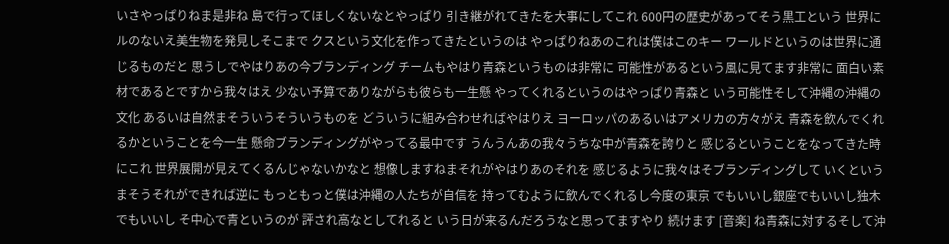いさやっぱりねま是非ね 島で行ってほしくないなとやっぱり 引き継がれてきたを大事にしてこれ 600円の歴史があってそう黒工という 世界にルのないえ美生物を発見しそこまで クスという文化を作ってきたというのは やっぱりねあのこれは僕はこのキー ワールドというのは世界に通じるものだと 思うしでやはりあの今ブランディング チームもやはり青森というものは非常に 可能性があるという風に見てます非常に 面白い素材であるとですから我々はえ 少ない予算でありながらも彼らも一生懸 やってくれるというのはやっぱり青森と いう可能性そして沖縄の沖縄の文化 あるいは自然まそういうそういうものを どういうに組み合わせればやはりえ ヨーロッパのあるいはアメリカの方々がえ 青森を飲んでくれるかということを今一生 懸命ブランディングがやってる最中です うんうんあの我々うちな中が青森を誇りと 感じるということをなってきた時にこれ 世界展開が見えてくるんじゃないかなと 想像しますねまそれがやはりあのそれを 感じるように我々はそブランディングして いくというまそうそれができれば逆に もっともっと僕は沖縄の人たちが自信を 持ってむように飲んでくれるし今度の東京 でもいいし銀座でもいいし独木でもいいし そ中心で青というのが 評され高なとしてれると いう日が来るんだろうなと思ってますやり 続けます [音楽] ね青森に対するそして沖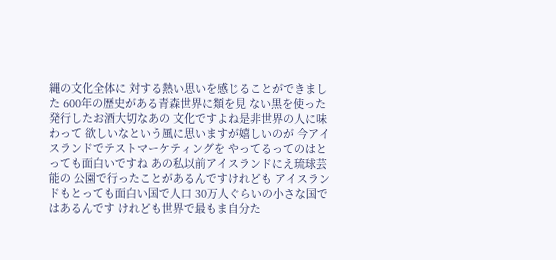縄の文化全体に 対する熱い思いを感じることができました 600年の歴史がある青森世界に類を見 ない黒を使った発行したお酒大切なあの 文化ですよね是非世界の人に味わって 欲しいなという風に思いますが嬉しいのが 今アイスランドでテストマーケティングを やってるってのはとっても面白いですね あの私以前アイスランドにえ琉球芸能の 公園で行ったことがあるんですけれども アイスランドもとっても面白い国で人口 30万人ぐらいの小さな国ではあるんです けれども世界で最もま自分た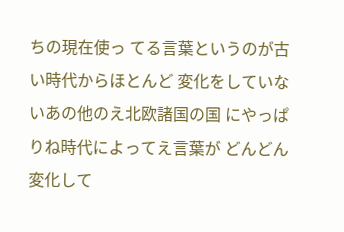ちの現在使っ てる言葉というのが古い時代からほとんど 変化をしていないあの他のえ北欧諸国の国 にやっぱりね時代によってえ言葉が どんどん変化して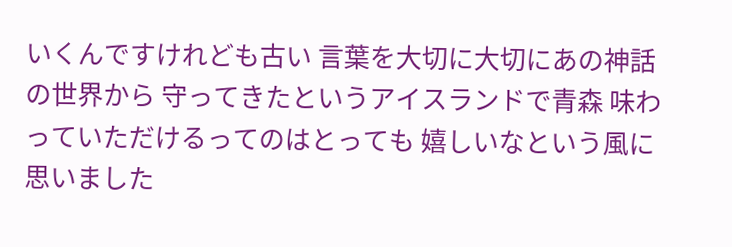いくんですけれども古い 言葉を大切に大切にあの神話の世界から 守ってきたというアイスランドで青森 味わっていただけるってのはとっても 嬉しいなという風に思いました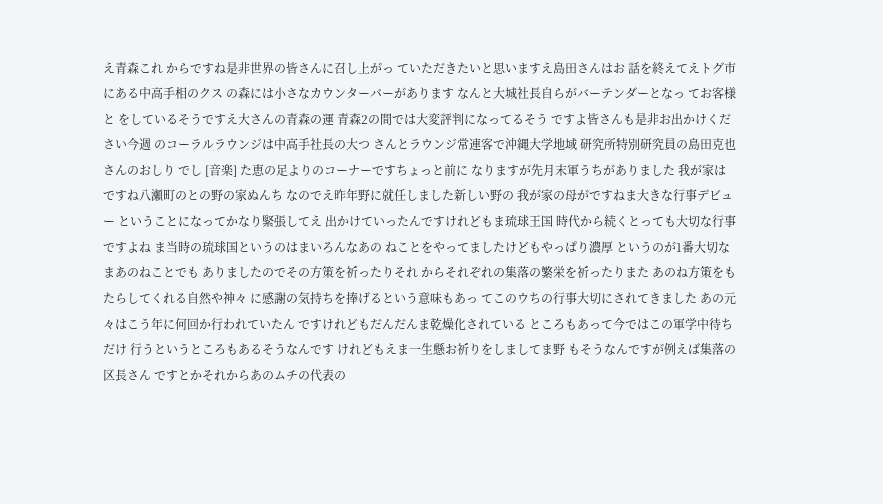え青森これ からですね是非世界の皆さんに召し上がっ ていただきたいと思いますえ島田さんはお 話を終えてえトグ市にある中高手相のクス の森には小さなカウンターバーがあります なんと大城社長自らがバーテンダーとなっ てお客様と をしているそうですえ大さんの青森の運 青森2の間では大変評判になってるそう ですよ皆さんも是非お出かけください今週 のコーラルラウンジは中高手社長の大つ さんとラウンジ常連客で沖縄大学地域 研究所特別研究員の島田克也さんのおしり でし [音楽] た恵の足よりのコーナーですちょっと前に なりますが先月末軍うちがありました 我が家はですね八瀬町のとの野の家ぬんち なのでえ昨年野に就任しました新しい野の 我が家の母がですねま大きな行事デビュー ということになってかなり緊張してえ 出かけていったんですけれどもま琉球王国 時代から続くとっても大切な行事ですよね ま当時の琉球国というのはまいろんなあの ねことをやってましたけどもやっぱり濃厚 というのが1番大切なまあのねことでも ありましたのでその方策を祈ったりそれ からそれぞれの集落の繁栄を祈ったりまた あのね方策をもたらしてくれる自然や神々 に感謝の気持ちを捧げるという意味もあっ てこのウちの行事大切にされてきました あの元々はこう年に何回か行われていたん ですけれどもだんだんま乾燥化されている ところもあって今ではこの軍学中待ちだけ 行うというところもあるそうなんです けれどもえま一生懸お祈りをしましてま野 もそうなんですが例えば集落の区長さん ですとかそれからあのムチの代表の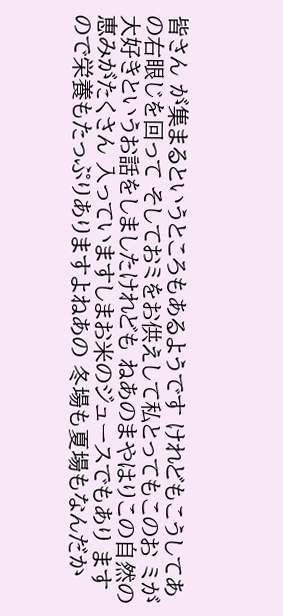皆さん が集まるというところもあるようです けれどもこうしてあの右眼じを回って そしておミをお供えして私とってもこのお ミが大好きというお話をしましたけれども ねあのまやはりこの自然の恵みがたくさん 入っていますしまお米のジュースでもあり ますので栄養もたっぷりありますよねあの 冬場も夏場もなんだか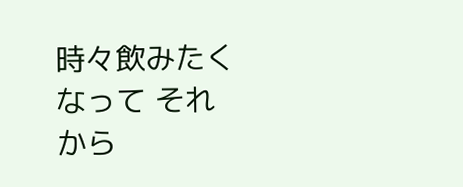時々飲みたくなって それから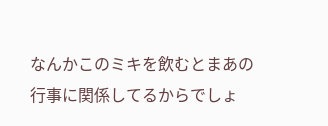なんかこのミキを飲むとまあの 行事に関係してるからでしょ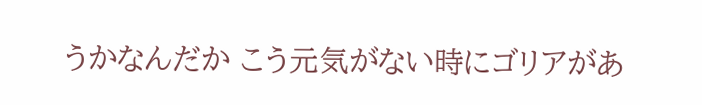うかなんだか こう元気がない時にゴリアがあ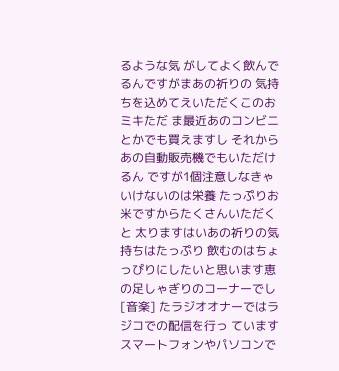るような気 がしてよく飲んでるんですがまあの祈りの 気持ちを込めてえいただくこのおミキただ ま最近あのコンビニとかでも買えますし それからあの自動販売機でもいただけるん ですが1個注意しなきゃいけないのは栄養 たっぷりお米ですからたくさんいただくと 太りますはいあの祈りの気持ちはたっぷり 飲むのはちょっぴりにしたいと思います恵 の足しゃぎりのコーナーでし [音楽] たラジオオナーではラジコでの配信を行っ ていますスマートフォンやパソコンで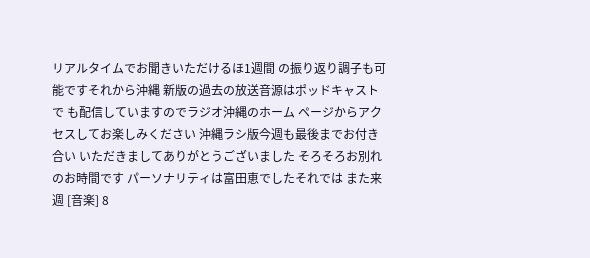リアルタイムでお聞きいただけるほ1週間 の振り返り調子も可能ですそれから沖縄 新版の過去の放送音源はポッドキャストで も配信していますのでラジオ沖縄のホーム ページからアクセスしてお楽しみください 沖縄ラシ版今週も最後までお付き合い いただきましてありがとうございました そろそろお別れのお時間です パーソナリティは富田恵でしたそれでは また来週 [音楽] 8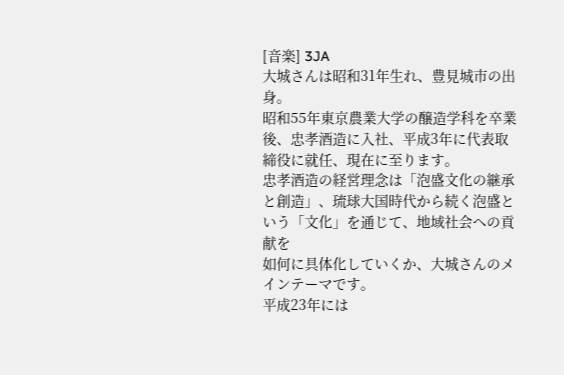[音楽] 3JA
大城さんは昭和31年生れ、豊見城市の出身。
昭和55年東京農業大学の醸造学科を卒業後、忠孝酒造に入社、平成3年に代表取締役に就任、現在に至ります。
忠孝酒造の経営理念は「泡盛文化の継承と創造」、琉球大国時代から続く泡盛という「文化」を通じて、地域社会への貢献を
如何に具体化していくか、大城さんのメインテーマです。
平成23年には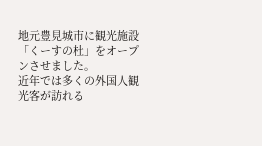地元豊見城市に観光施設「くーすの杜」をオープンさせました。
近年では多くの外国人観光客が訪れる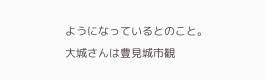ようになっているとのこと。
大城さんは豊見城市観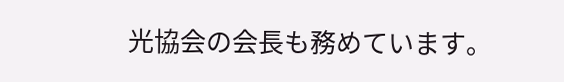光協会の会長も務めています。